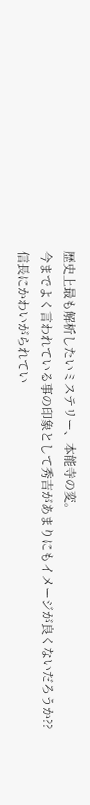歴史上最も解析したいミステリー、本能寺の変。
今までよく言われている事の印象として秀吉があまりにもイメージが良くないだろうか??
信長にかわいがられてい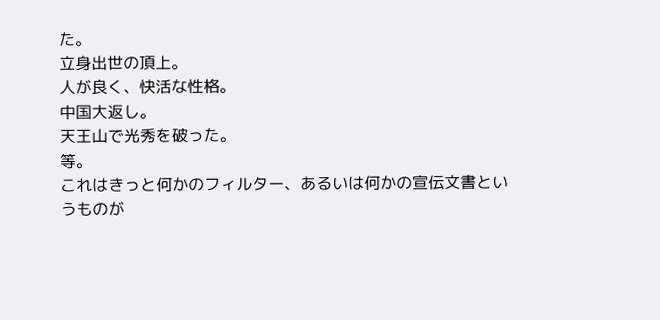た。
立身出世の頂上。
人が良く、快活な性格。
中国大返し。
天王山で光秀を破った。
等。
これはきっと何かのフィルター、あるいは何かの宣伝文書というものが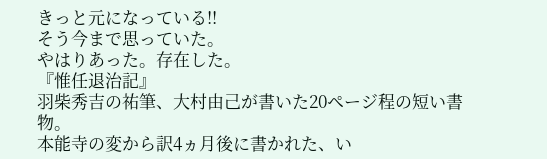きっと元になっている!!
そう今まで思っていた。
やはりあった。存在した。
『惟任退治記』
羽柴秀吉の祐筆、大村由己が書いた20ページ程の短い書物。
本能寺の変から訳4ヵ月後に書かれた、い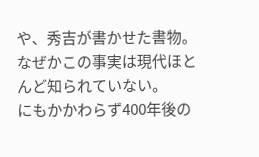や、秀吉が書かせた書物。
なぜかこの事実は現代ほとんど知られていない。
にもかかわらず400年後の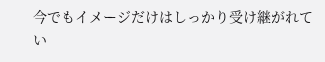今でもイメージだけはしっかり受け継がれてい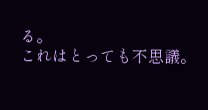る。
これはとっても不思議。